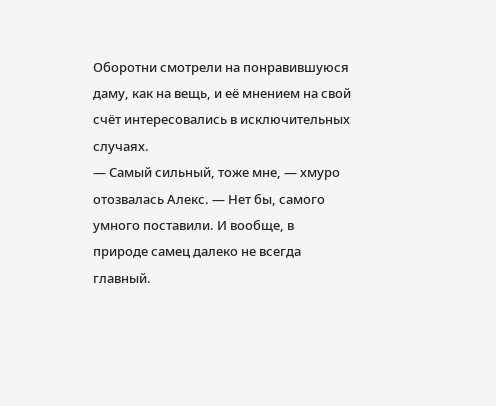Оборотни смотрели на понравившуюся даму, как на вещь, и её мнением на свой счёт интересовались в исключительных случаях.
— Самый сильный, тоже мне, — хмуро отозвалась Алекс. — Нет бы, самого умного поставили. И вообще, в природе самец далеко не всегда главный.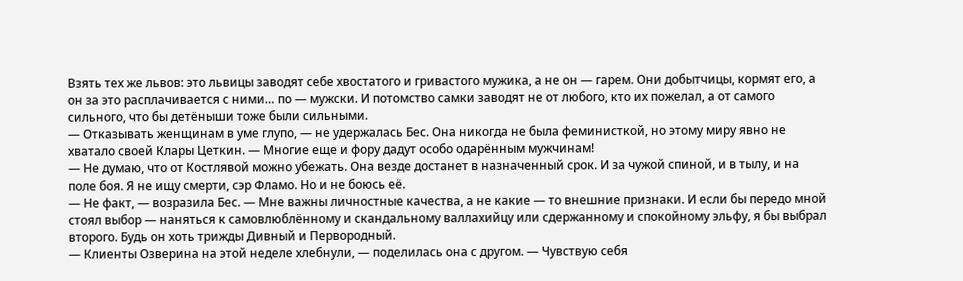Взять тех же львов: это львицы заводят себе хвостатого и гривастого мужика, а не он — гарем. Они добытчицы, кормят его, а он за это расплачивается с ними… по — мужски. И потомство самки заводят не от любого, кто их пожелал, а от самого сильного, что бы детёныши тоже были сильными.
— Отказывать женщинам в уме глупо, — не удержалась Бес. Она никогда не была феминисткой, но этому миру явно не хватало своей Клары Цеткин. — Многие еще и фору дадут особо одарённым мужчинам!
— Не думаю, что от Костлявой можно убежать. Она везде достанет в назначенный срок. И за чужой спиной, и в тылу, и на поле боя. Я не ищу смерти, сэр Фламо. Но и не боюсь её.
— Не факт, — возразила Бес. — Мне важны личностные качества, а не какие — то внешние признаки. И если бы передо мной стоял выбор — наняться к самовлюблённому и скандальному валлахийцу или сдержанному и спокойному эльфу, я бы выбрал второго. Будь он хоть трижды Дивный и Первородный.
— Клиенты Озверина на этой неделе хлебнули, — поделилась она с другом. — Чувствую себя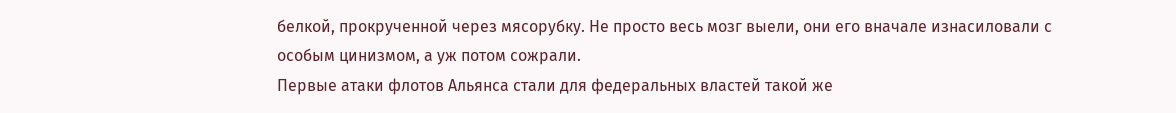белкой, прокрученной через мясорубку. Не просто весь мозг выели, они его вначале изнасиловали с особым цинизмом, а уж потом сожрали.
Первые атаки флотов Альянса стали для федеральных властей такой же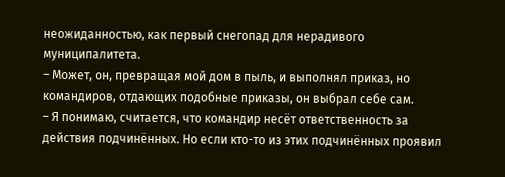неожиданностью, как первый снегопад для нерадивого муниципалитета.
– Может, он, превращая мой дом в пыль, и выполнял приказ, но командиров, отдающих подобные приказы, он выбрал себе сам.
– Я понимаю, считается, что командир несёт ответственность за действия подчинённых. Но если кто-то из этих подчинённых проявил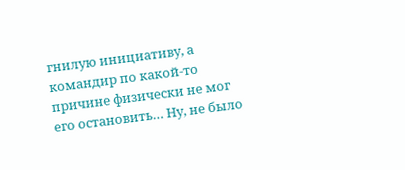гнилую инициативу, а командир по какой-то причине физически не мог его остановить… Ну, не было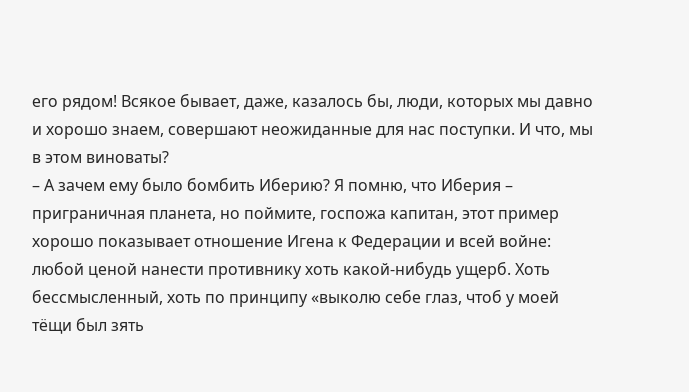его рядом! Всякое бывает, даже, казалось бы, люди, которых мы давно и хорошо знаем, совершают неожиданные для нас поступки. И что, мы в этом виноваты?
– А зачем ему было бомбить Иберию? Я помню, что Иберия – приграничная планета, но поймите, госпожа капитан, этот пример хорошо показывает отношение Игена к Федерации и всей войне: любой ценой нанести противнику хоть какой-нибудь ущерб. Хоть бессмысленный, хоть по принципу «выколю себе глаз, чтоб у моей тёщи был зять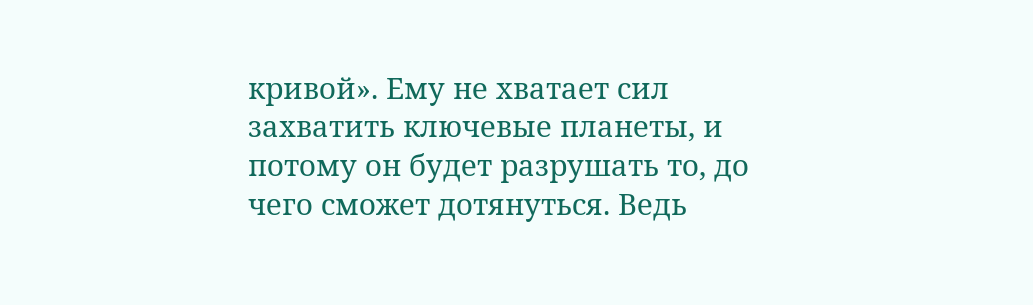кривой». Ему не хватает сил захватить ключевые планеты, и потому он будет разрушать то, до чего сможет дотянуться. Ведь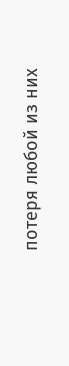потеря любой из них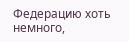Федерацию хоть немного,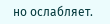но ослабляет.